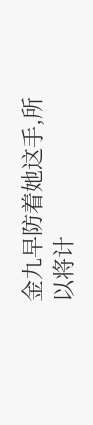金九早防着她这手,所以将计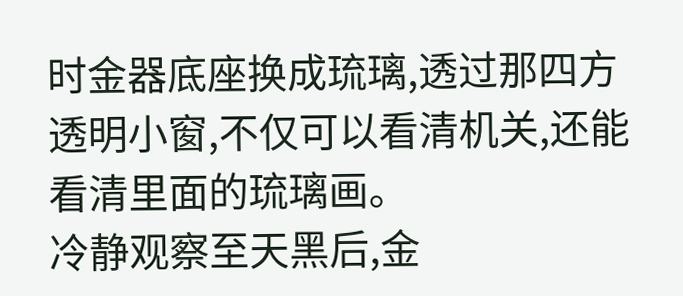时金器底座换成琉璃,透过那四方透明小窗,不仅可以看清机关,还能看清里面的琉璃画。
冷静观察至天黑后,金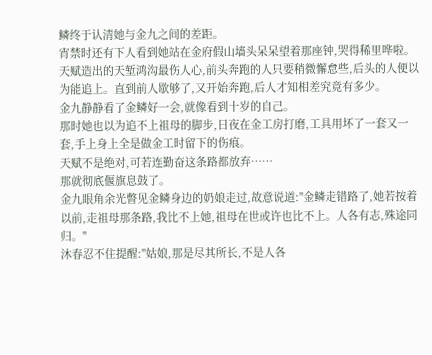鳞终于认清她与金九之间的差距。
宵禁时还有下人看到她站在金府假山墙头呆呆望着那座钟,哭得稀里哗啦。
天赋造出的天堑鸿沟最伤人心,前头奔跑的人只要稍微懈怠些,后头的人便以为能追上。直到前人歇够了,又开始奔跑,后人才知相差究竟有多少。
金九静静看了金鳞好一会,就像看到十岁的自己。
那时她也以为追不上祖母的脚步,日夜在金工房打磨,工具用坏了一套又一套,手上身上全是做金工时留下的伤痕。
天赋不是绝对,可若连勤奋这条路都放弃……
那就彻底偃旗息鼓了。
金九眼角余光瞥见金鳞身边的奶娘走过,故意说道:"金鳞走错路了,她若按着以前,走祖母那条路,我比不上她,祖母在世或许也比不上。人各有志,殊途同归。"
沐春忍不住提醒:"姑娘,那是尽其所长,不是人各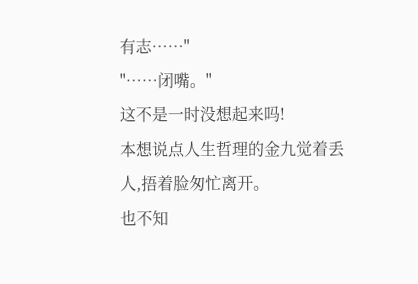有志……"
"……闭嘴。"
这不是一时没想起来吗!
本想说点人生哲理的金九觉着丢人,捂着脸匆忙离开。
也不知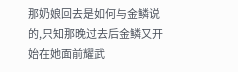那奶娘回去是如何与金鳞说的,只知那晚过去后金鳞又开始在她面前耀武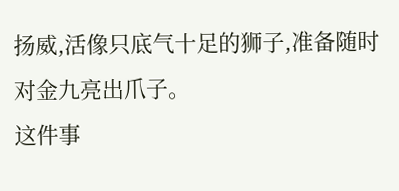扬威,活像只底气十足的狮子,准备随时对金九亮出爪子。
这件事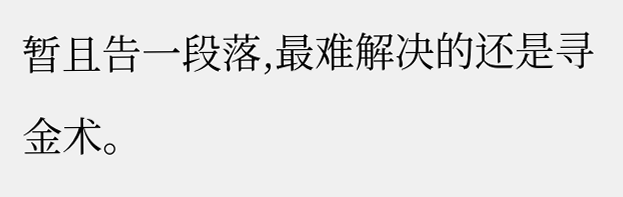暂且告一段落,最难解决的还是寻金术。